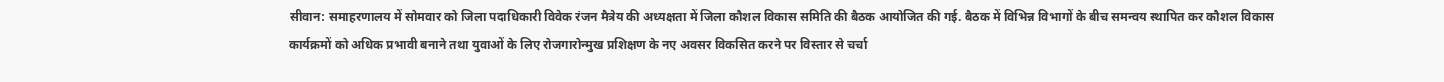सीवान: समाहरणालय में सोमवार को जिला पदाधिकारी विवेक रंजन मैत्रेय की अध्यक्षता में जिला कौशल विकास समिति की बैठक आयोजित की गई. बैठक में विभिन्न विभागों के बीच समन्वय स्थापित कर कौशल विकास कार्यक्रमों को अधिक प्रभावी बनाने तथा युवाओं के लिए रोजगारोन्मुख प्रशिक्षण के नए अवसर विकसित करने पर विस्तार से चर्चा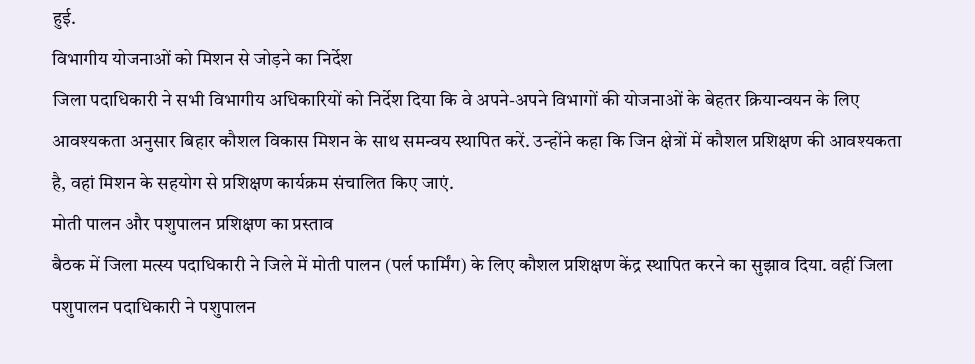हुई.
विभागीय योजनाओं को मिशन से जोड़ने का निर्देश
जिला पदाधिकारी ने सभी विभागीय अधिकारियों को निर्देश दिया कि वे अपने-अपने विभागों की योजनाओं के बेहतर क्रियान्वयन के लिए आवश्यकता अनुसार बिहार कौशल विकास मिशन के साथ समन्वय स्थापित करें. उन्होंने कहा कि जिन क्षेत्रों में कौशल प्रशिक्षण की आवश्यकता है, वहां मिशन के सहयोग से प्रशिक्षण कार्यक्रम संचालित किए जाएं.
मोती पालन और पशुपालन प्रशिक्षण का प्रस्ताव
बैठक में जिला मत्स्य पदाधिकारी ने जिले में मोती पालन (पर्ल फार्मिंग) के लिए कौशल प्रशिक्षण केंद्र स्थापित करने का सुझाव दिया. वहीं जिला पशुपालन पदाधिकारी ने पशुपालन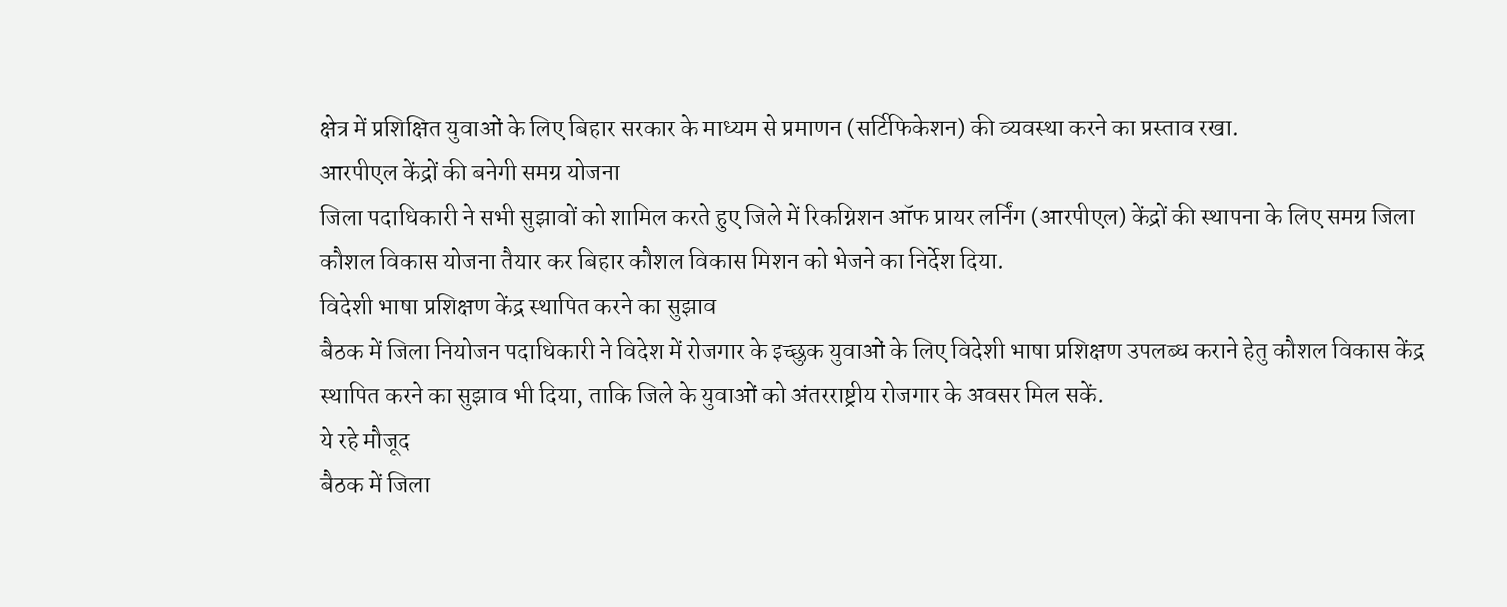क्षेत्र में प्रशिक्षित युवाओं के लिए बिहार सरकार के माध्यम से प्रमाणन (सर्टिफिकेशन) की व्यवस्था करने का प्रस्ताव रखा.
आरपीएल केंद्रों की बनेगी समग्र योजना
जिला पदाधिकारी ने सभी सुझावों को शामिल करते हुए जिले में रिकग्निशन ऑफ प्रायर लर्निंग (आरपीएल) केंद्रों की स्थापना के लिए समग्र जिला कौशल विकास योजना तैयार कर बिहार कौशल विकास मिशन को भेजने का निर्देश दिया.
विदेशी भाषा प्रशिक्षण केंद्र स्थापित करने का सुझाव
बैठक में जिला नियोजन पदाधिकारी ने विदेश में रोजगार के इच्छुक युवाओं के लिए विदेशी भाषा प्रशिक्षण उपलब्ध कराने हेतु कौशल विकास केंद्र स्थापित करने का सुझाव भी दिया, ताकि जिले के युवाओं को अंतरराष्ट्रीय रोजगार के अवसर मिल सकें.
ये रहे मौजूद
बैठक में जिला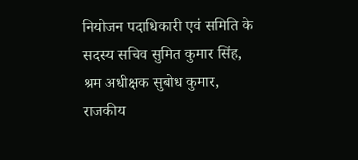नियोजन पदाधिकारी एवं समिति के सदस्य सचिव सुमित कुमार सिंह, श्रम अधीक्षक सुबोध कुमार, राजकीय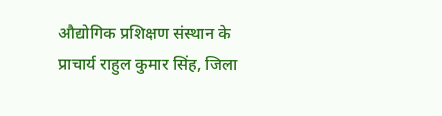औद्योगिक प्रशिक्षण संस्थान के प्राचार्य राहुल कुमार सिंह, जिला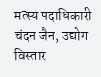मत्स्य पदाधिकारी चंदन जैन, उद्योग विस्तार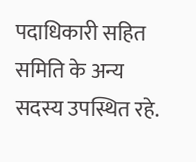पदाधिकारी सहित समिति के अन्य सदस्य उपस्थित रहे.